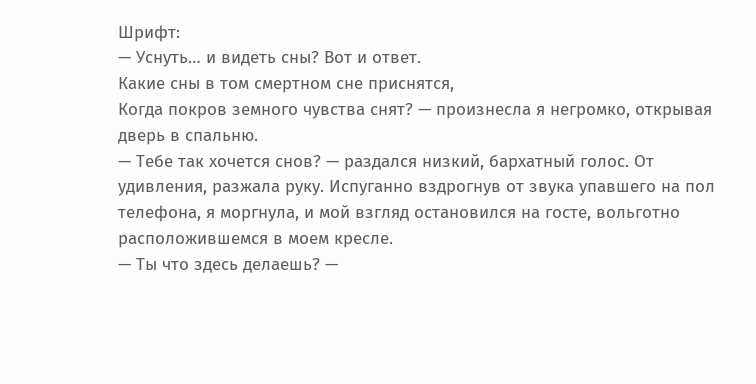Шрифт:
— Уснуть… и видеть сны? Вот и ответ.
Какие сны в том смертном сне приснятся,
Когда покров земного чувства снят? — произнесла я негромко, открывая дверь в спальню.
— Тебе так хочется снов? — раздался низкий, бархатный голос. От удивления, разжала руку. Испуганно вздрогнув от звука упавшего на пол телефона, я моргнула, и мой взгляд остановился на госте, вольготно расположившемся в моем кресле.
— Ты что здесь делаешь? —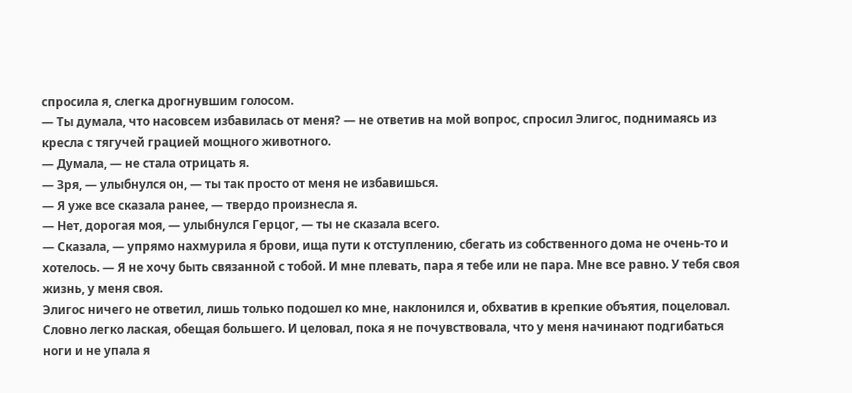спросила я, слегка дрогнувшим голосом.
— Ты думала, что насовсем избавилась от меня? — не ответив на мой вопрос, спросил Элигос, поднимаясь из кресла с тягучей грацией мощного животного.
— Думала, — не стала отрицать я.
— Зря, — улыбнулся он, — ты так просто от меня не избавишься.
— Я уже все сказала ранее, — твердо произнесла я.
— Нет, дорогая моя, — улыбнулся Герцог, — ты не сказала всего.
— Сказала, — упрямо нахмурила я брови, ища пути к отступлению, сбегать из собственного дома не очень-то и хотелось. — Я не хочу быть связанной с тобой. И мне плевать, пара я тебе или не пара. Мне все равно. У тебя своя жизнь, у меня своя.
Элигос ничего не ответил, лишь только подошел ко мне, наклонился и, обхватив в крепкие объятия, поцеловал. Словно легко лаская, обещая большего. И целовал, пока я не почувствовала, что у меня начинают подгибаться ноги и не упала я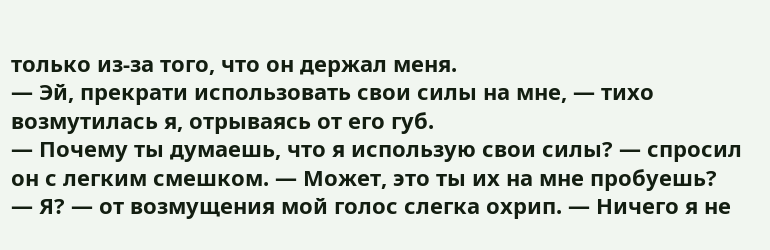только из-за того, что он держал меня.
— Эй, прекрати использовать свои силы на мне, — тихо возмутилась я, отрываясь от его губ.
— Почему ты думаешь, что я использую свои силы? — спросил он с легким смешком. — Может, это ты их на мне пробуешь?
— Я? — от возмущения мой голос слегка охрип. — Ничего я не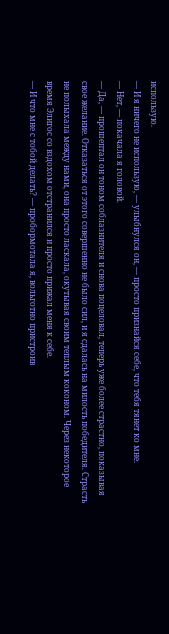использую.
— И я ничего не использую, — улыбнулся он, — просто признайся себе, что тебя тянет ко мне.
— Нет, — покачала я головой.
— Да, — прошептал он тоном соблазнителя и снова поцеловал, теперь уже более страстно, показывая свое желание. Отказаться от этого совершенно не было сил, и я сдалась на милость победителя. Страсть не полыхала между нами, она просто ласкала, окутывая своим теплым коконом. Через некоторое время Элигос со вздохом отстранился и просто прижал меня к себе.
— И что мне с тобой делать? — пробормотала я, вольготно пристроив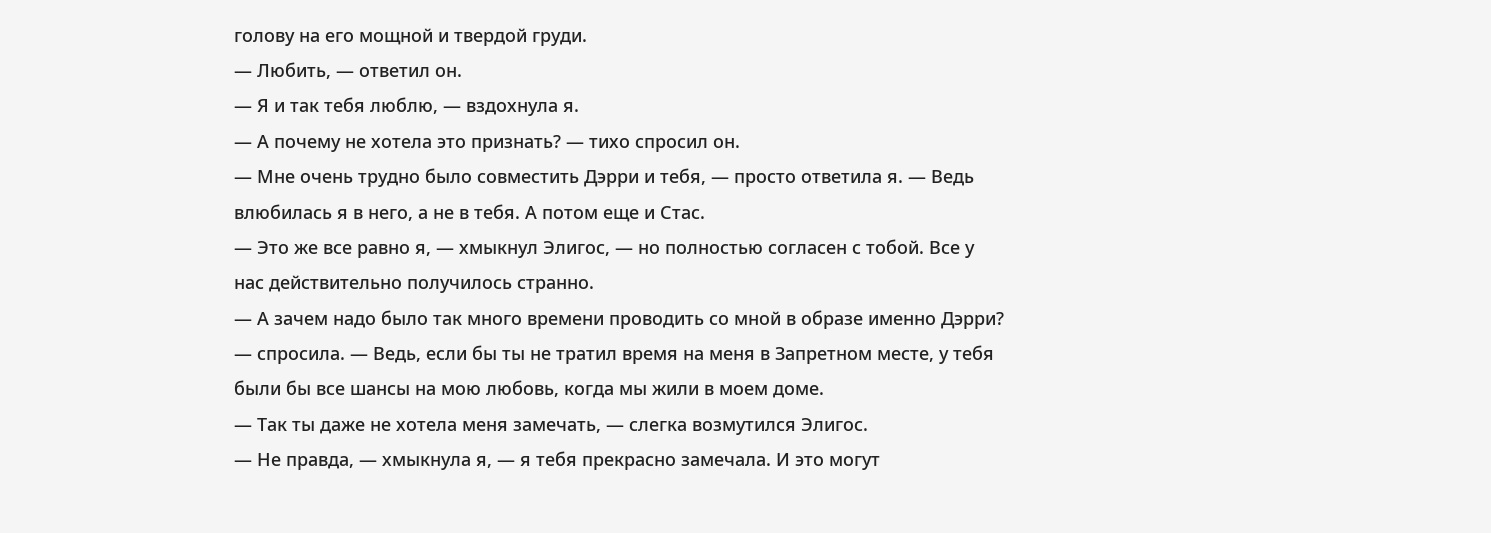голову на его мощной и твердой груди.
— Любить, — ответил он.
— Я и так тебя люблю, — вздохнула я.
— А почему не хотела это признать? — тихо спросил он.
— Мне очень трудно было совместить Дэрри и тебя, — просто ответила я. — Ведь влюбилась я в него, а не в тебя. А потом еще и Стас.
— Это же все равно я, — хмыкнул Элигос, — но полностью согласен с тобой. Все у нас действительно получилось странно.
— А зачем надо было так много времени проводить со мной в образе именно Дэрри? — спросила. — Ведь, если бы ты не тратил время на меня в Запретном месте, у тебя были бы все шансы на мою любовь, когда мы жили в моем доме.
— Так ты даже не хотела меня замечать, — слегка возмутился Элигос.
— Не правда, — хмыкнула я, — я тебя прекрасно замечала. И это могут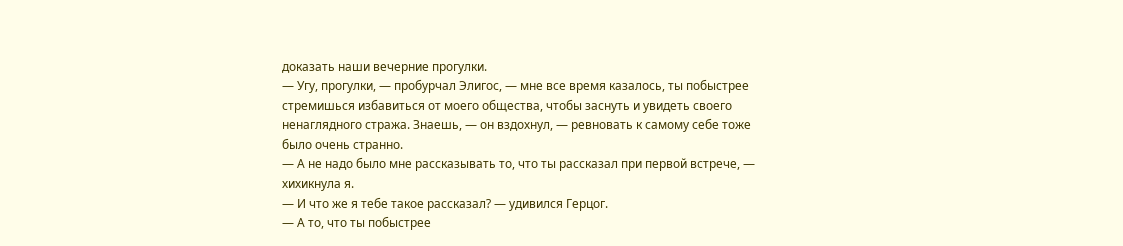доказать наши вечерние прогулки.
— Угу, прогулки, — пробурчал Элигос, — мне все время казалось, ты побыстрее стремишься избавиться от моего общества, чтобы заснуть и увидеть своего ненаглядного стража. Знаешь, — он вздохнул, — ревновать к самому себе тоже было очень странно.
— А не надо было мне рассказывать то, что ты рассказал при первой встрече, — хихикнула я.
— И что же я тебе такое рассказал? — удивился Герцог.
— А то, что ты побыстрее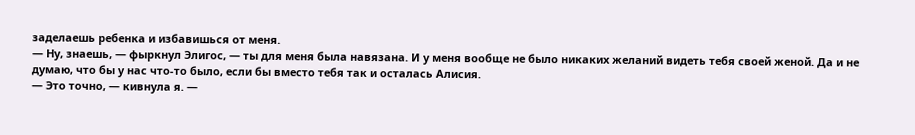заделаешь ребенка и избавишься от меня.
— Ну, знаешь, — фыркнул Элигос, — ты для меня была навязана. И у меня вообще не было никаких желаний видеть тебя своей женой. Да и не думаю, что бы у нас что-то было, если бы вместо тебя так и осталась Алисия.
— Это точно, — кивнула я. —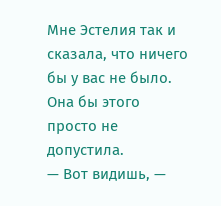Мне Эстелия так и сказала, что ничего бы у вас не было. Она бы этого просто не допустила.
— Вот видишь, —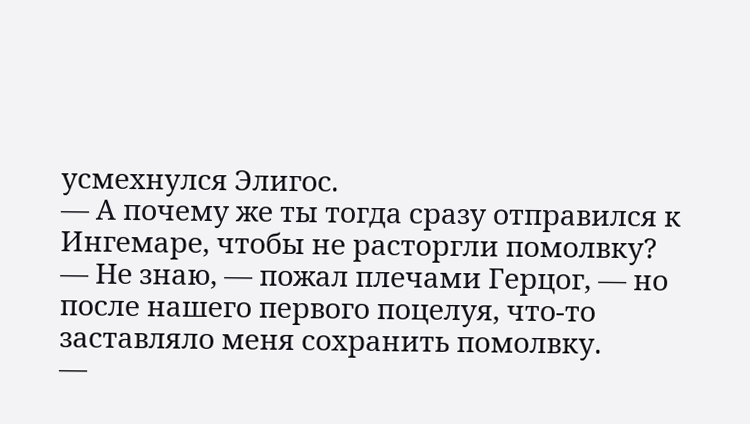усмехнулся Элигос.
— А почему же ты тогда сразу отправился к Ингемаре, чтобы не расторгли помолвку?
— Не знаю, — пожал плечами Герцог, — но после нашего первого поцелуя, что-то заставляло меня сохранить помолвку.
—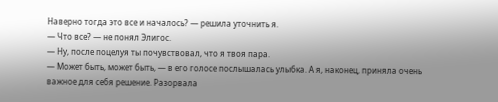Наверно тогда это все и началось? — решила уточнить я.
— Что все? — не понял Элигос.
— Ну, после поцелуя ты почувствовал, что я твоя пара.
— Может быть, может быть, — в его голосе послышалась улыбка. А я, наконец, приняла очень важное для себя решение. Разорвала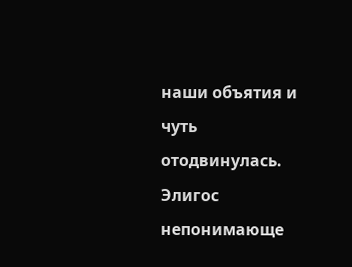наши объятия и чуть отодвинулась. Элигос непонимающе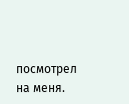посмотрел на меня.